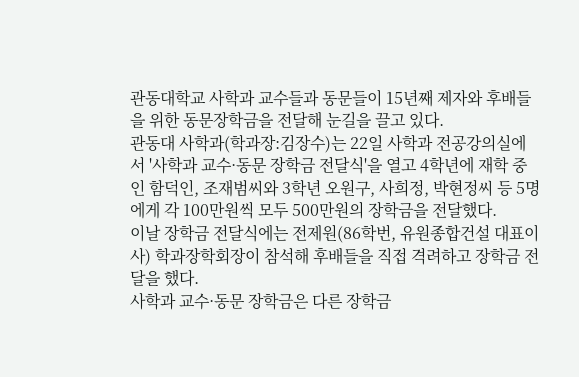관동대학교 사학과 교수들과 동문들이 15년째 제자와 후배들을 위한 동문장학금을 전달해 눈길을 끌고 있다.
관동대 사학과(학과장:김장수)는 22일 사학과 전공강의실에서 '사학과 교수·동문 장학금 전달식'을 열고 4학년에 재학 중인 함덕인, 조재범씨와 3학년 오원구, 사희정, 박현정씨 등 5명에게 각 100만원씩 모두 500만원의 장학금을 전달했다.
이날 장학금 전달식에는 전제원(86학번, 유원종합건설 대표이사) 학과장학회장이 참석해 후배들을 직접 격려하고 장학금 전달을 했다.
사학과 교수·동문 장학금은 다른 장학금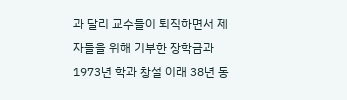과 달리 교수들이 퇴직하면서 제자들을 위해 기부한 장학금과 1973년 학과 창설 이래 38년 동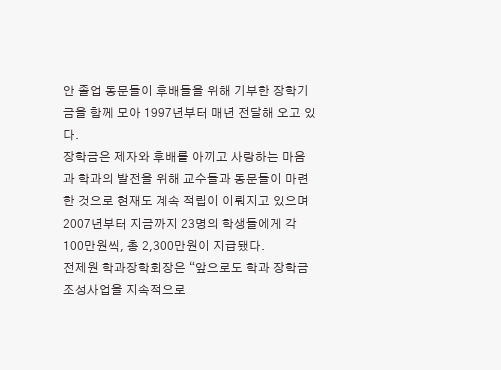안 졸업 동문들이 후배들을 위해 기부한 장학기금을 함께 모아 1997년부터 매년 전달해 오고 있다.
장학금은 제자와 후배를 아끼고 사랑하는 마음과 학과의 발전을 위해 교수들과 동문들이 마련한 것으로 현재도 계속 적립이 이뤄지고 있으며 2007년부터 지금까지 23명의 학생들에게 각 100만원씩, 총 2,300만원이 지급됐다.
전제원 학과장학회장은 “앞으로도 학과 장학금 조성사업을 지속적으로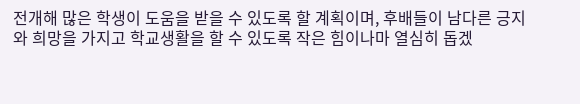전개해 많은 학생이 도움을 받을 수 있도록 할 계획이며, 후배들이 남다른 긍지와 희망을 가지고 학교생활을 할 수 있도록 작은 힘이나마 열심히 돕겠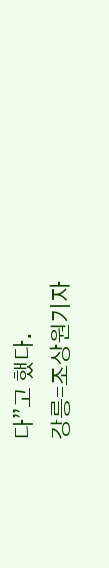다”고 했다.
강릉=조상원기자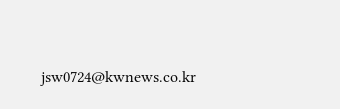jsw0724@kwnews.co.kr